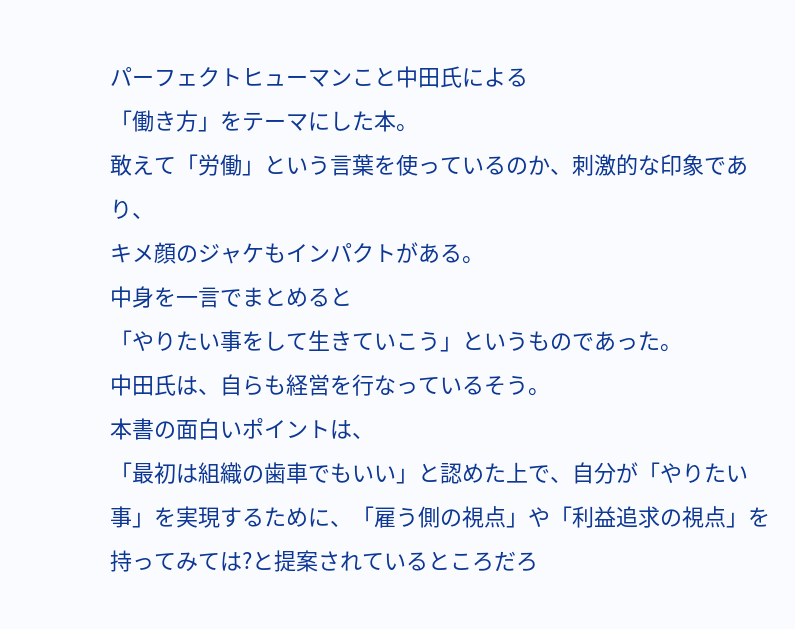パーフェクトヒューマンこと中田氏による
「働き方」をテーマにした本。
敢えて「労働」という言葉を使っているのか、刺激的な印象であり、
キメ顔のジャケもインパクトがある。
中身を一言でまとめると
「やりたい事をして生きていこう」というものであった。
中田氏は、自らも経営を行なっているそう。
本書の面白いポイントは、
「最初は組織の歯車でもいい」と認めた上で、自分が「やりたい事」を実現するために、「雇う側の視点」や「利益追求の視点」を持ってみては?と提案されているところだろ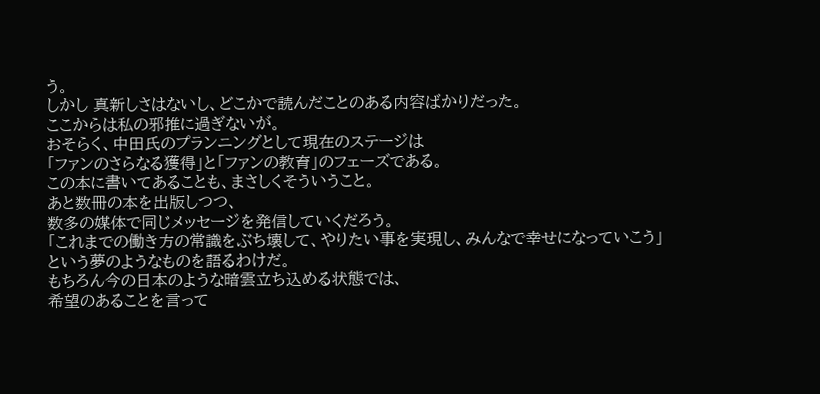う。
しかし 真新しさはないし、どこかで読んだことのある内容ばかりだった。
ここからは私の邪推に過ぎないが。
おそらく、中田氏のプランニングとして現在のステージは
「ファンのさらなる獲得」と「ファンの教育」のフェーズである。
この本に書いてあることも、まさしくそういうこと。
あと数冊の本を出版しつつ、
数多の媒体で同じメッセージを発信していくだろう。
「これまでの働き方の常識をぶち壊して、やりたい事を実現し、みんなで幸せになっていこう」
という夢のようなものを語るわけだ。
もちろん今の日本のような暗雲立ち込める状態では、
希望のあることを言って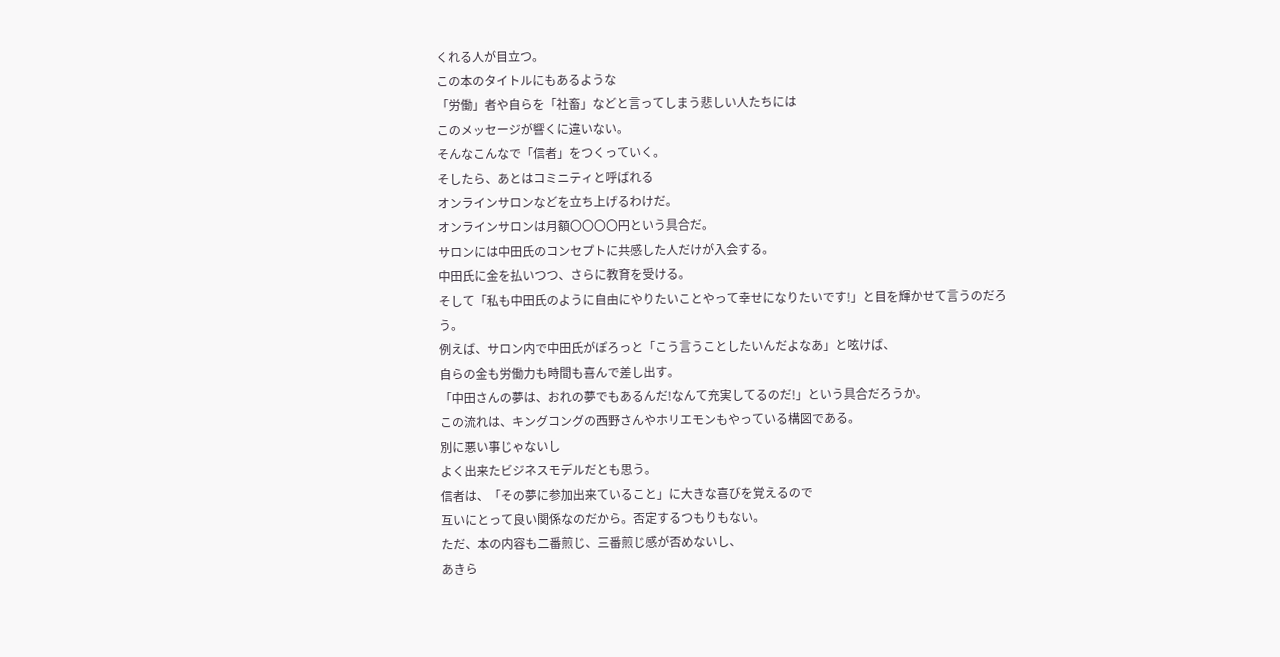くれる人が目立つ。
この本のタイトルにもあるような
「労働」者や自らを「社畜」などと言ってしまう悲しい人たちには
このメッセージが響くに違いない。
そんなこんなで「信者」をつくっていく。
そしたら、あとはコミニティと呼ばれる
オンラインサロンなどを立ち上げるわけだ。
オンラインサロンは月額〇〇〇〇円という具合だ。
サロンには中田氏のコンセプトに共感した人だけが入会する。
中田氏に金を払いつつ、さらに教育を受ける。
そして「私も中田氏のように自由にやりたいことやって幸せになりたいです!」と目を輝かせて言うのだろう。
例えば、サロン内で中田氏がぽろっと「こう言うことしたいんだよなあ」と呟けば、
自らの金も労働力も時間も喜んで差し出す。
「中田さんの夢は、おれの夢でもあるんだ!なんて充実してるのだ!」という具合だろうか。
この流れは、キングコングの西野さんやホリエモンもやっている構図である。
別に悪い事じゃないし
よく出来たビジネスモデルだとも思う。
信者は、「その夢に参加出来ていること」に大きな喜びを覚えるので
互いにとって良い関係なのだから。否定するつもりもない。
ただ、本の内容も二番煎じ、三番煎じ感が否めないし、
あきら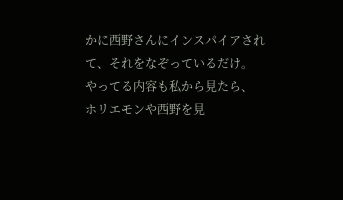かに西野さんにインスパイアされて、それをなぞっているだけ。
やってる内容も私から見たら、
ホリエモンや西野を見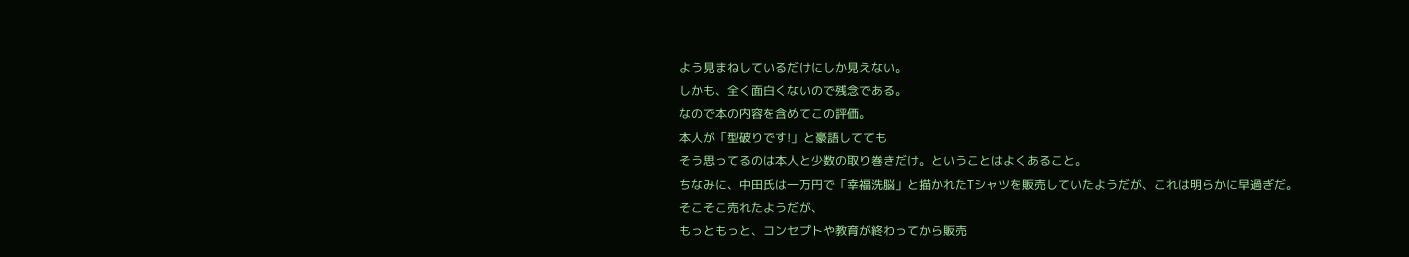よう見まねしているだけにしか見えない。
しかも、全く面白くないので残念である。
なので本の内容を含めてこの評価。
本人が「型破りです!」と豪語してても
そう思ってるのは本人と少数の取り巻きだけ。ということはよくあること。
ちなみに、中田氏は一万円で「幸福洗脳」と描かれたTシャツを販売していたようだが、これは明らかに早過ぎだ。
そこそこ売れたようだが、
もっともっと、コンセプトや教育が終わってから販売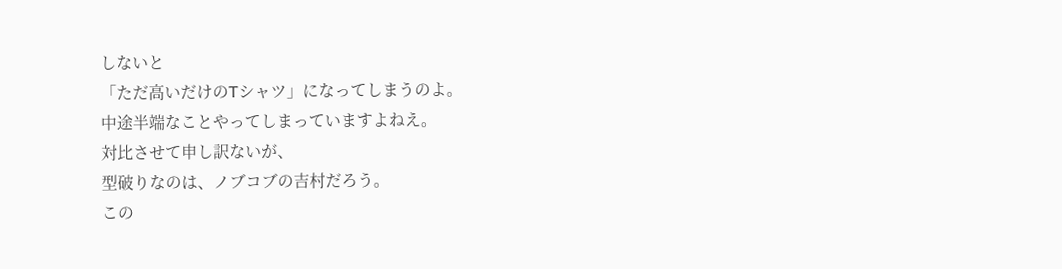しないと
「ただ高いだけのTシャツ」になってしまうのよ。
中途半端なことやってしまっていますよねえ。
対比させて申し訳ないが、
型破りなのは、ノブコブの吉村だろう。
この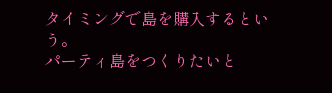タイミングで島を購入するという。
パーティ島をつくりたいと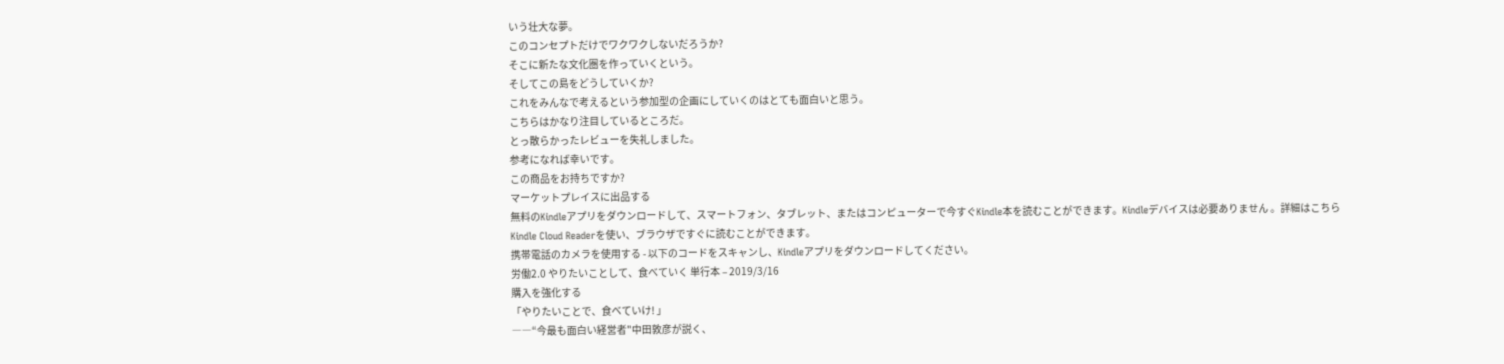いう壮大な夢。
このコンセプトだけでワクワクしないだろうか?
そこに新たな文化圏を作っていくという。
そしてこの島をどうしていくか?
これをみんなで考えるという参加型の企画にしていくのはとても面白いと思う。
こちらはかなり注目しているところだ。
とっ散らかったレビューを失礼しました。
参考になれば幸いです。
この商品をお持ちですか?
マーケットプレイスに出品する
無料のKindleアプリをダウンロードして、スマートフォン、タブレット、またはコンピューターで今すぐKindle本を読むことができます。Kindleデバイスは必要ありません 。詳細はこちら
Kindle Cloud Readerを使い、ブラウザですぐに読むことができます。
携帯電話のカメラを使用する - 以下のコードをスキャンし、Kindleアプリをダウンロードしてください。
労働2.0 やりたいことして、食べていく 単行本 – 2019/3/16
購入を強化する
「やりたいことで、食べていけ! 」
――“今最も面白い経営者"中田敦彦が説く、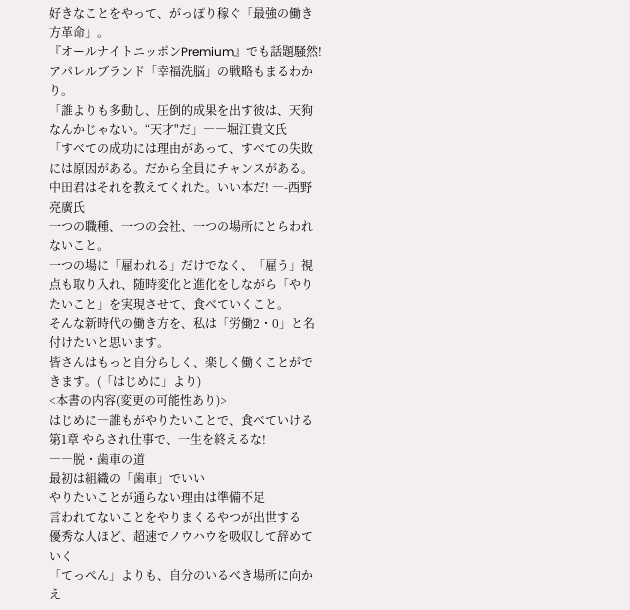好きなことをやって、がっぽり稼ぐ「最強の働き方革命」。
『オールナイトニッポンPremium』でも話題騒然!
アパレルブランド「幸福洗脳」の戦略もまるわかり。
「誰よりも多動し、圧倒的成果を出す彼は、天狗なんかじゃない。“天才"だ」――堀江貴文氏
「すべての成功には理由があって、すべての失敗には原因がある。だから全員にチャンスがある。中田君はそれを教えてくれた。いい本だ! ―-西野亮廣氏
一つの職種、一つの会社、一つの場所にとらわれないこと。
一つの場に「雇われる」だけでなく、「雇う」視点も取り入れ、随時変化と進化をしながら「やりたいこと」を実現させて、食べていくこと。
そんな新時代の働き方を、私は「労働2・0」と名付けたいと思います。
皆さんはもっと自分らしく、楽しく働くことができます。(「はじめに」より)
<本書の内容(変更の可能性あり)>
はじめに―誰もがやりたいことで、食べていける
第1章 やらされ仕事で、一生を終えるな!
――脱・歯車の道
最初は組織の「歯車」でいい
やりたいことが通らない理由は準備不足
言われてないことをやりまくるやつが出世する
優秀な人ほど、超速でノウハウを吸収して辞めていく
「てっぺん」よりも、自分のいるべき場所に向かえ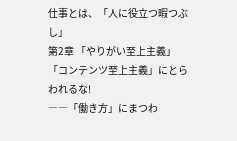仕事とは、「人に役立つ暇つぶし」
第2章 「やりがい至上主義」「コンテンツ至上主義」にとらわれるな!
――「働き方」にまつわ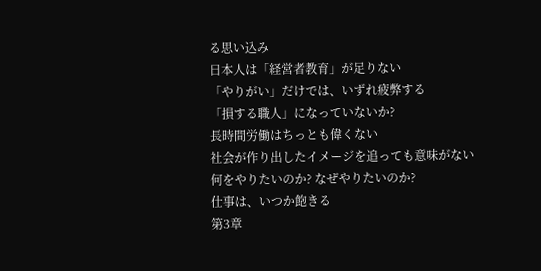る思い込み
日本人は「経営者教育」が足りない
「やりがい」だけでは、いずれ疲弊する
「損する職人」になっていないか?
長時間労働はちっとも偉くない
社会が作り出したイメージを追っても意味がない
何をやりたいのか? なぜやりたいのか?
仕事は、いつか飽きる
第3章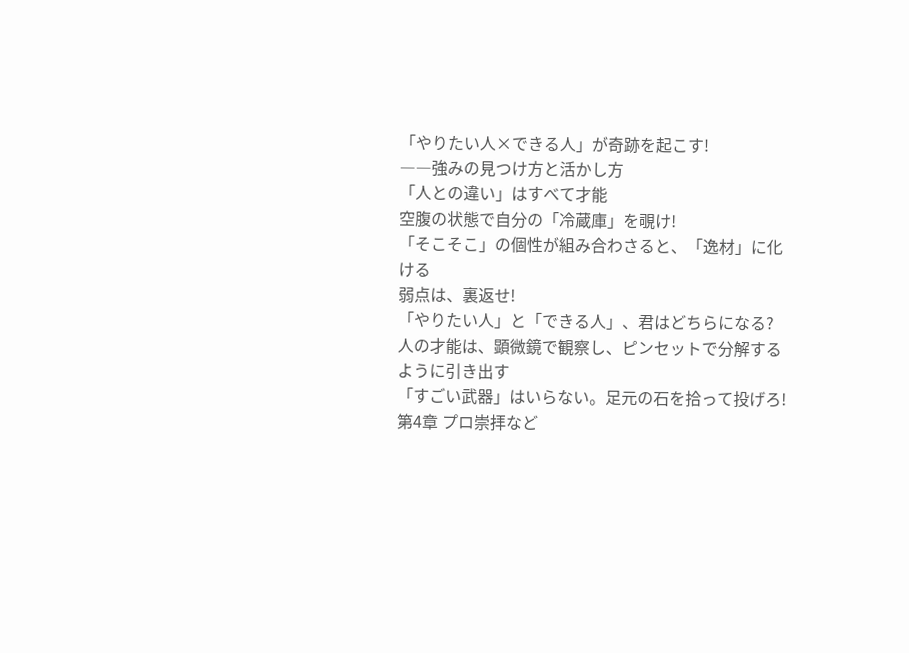「やりたい人×できる人」が奇跡を起こす!
――強みの見つけ方と活かし方
「人との違い」はすべて才能
空腹の状態で自分の「冷蔵庫」を覗け!
「そこそこ」の個性が組み合わさると、「逸材」に化ける
弱点は、裏返せ!
「やりたい人」と「できる人」、君はどちらになる?
人の才能は、顕微鏡で観察し、ピンセットで分解するように引き出す
「すごい武器」はいらない。足元の石を拾って投げろ!
第4章 プロ崇拝など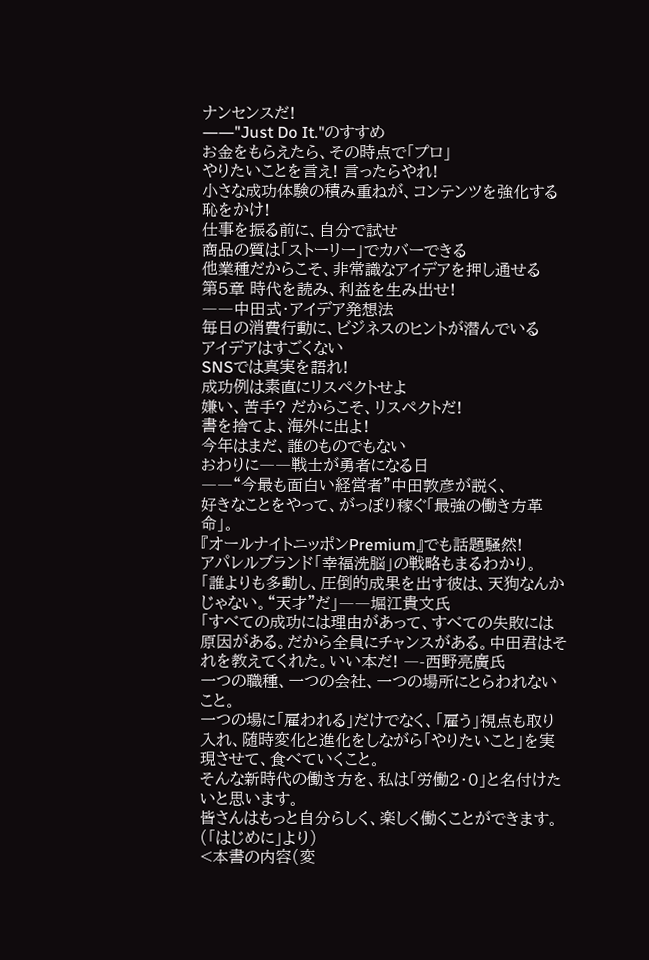ナンセンスだ!
――"Just Do It."のすすめ
お金をもらえたら、その時点で「プロ」
やりたいことを言え! 言ったらやれ!
小さな成功体験の積み重ねが、コンテンツを強化する
恥をかけ!
仕事を振る前に、自分で試せ
商品の質は「ストーリー」でカバーできる
他業種だからこそ、非常識なアイデアを押し通せる
第5章 時代を読み、利益を生み出せ!
――中田式・アイデア発想法
毎日の消費行動に、ビジネスのヒントが潜んでいる
アイデアはすごくない
SNSでは真実を語れ!
成功例は素直にリスペクトせよ
嫌い、苦手? だからこそ、リスペクトだ!
書を捨てよ、海外に出よ!
今年はまだ、誰のものでもない
おわりに――戦士が勇者になる日
――“今最も面白い経営者"中田敦彦が説く、
好きなことをやって、がっぽり稼ぐ「最強の働き方革命」。
『オールナイトニッポンPremium』でも話題騒然!
アパレルブランド「幸福洗脳」の戦略もまるわかり。
「誰よりも多動し、圧倒的成果を出す彼は、天狗なんかじゃない。“天才"だ」――堀江貴文氏
「すべての成功には理由があって、すべての失敗には原因がある。だから全員にチャンスがある。中田君はそれを教えてくれた。いい本だ! ―-西野亮廣氏
一つの職種、一つの会社、一つの場所にとらわれないこと。
一つの場に「雇われる」だけでなく、「雇う」視点も取り入れ、随時変化と進化をしながら「やりたいこと」を実現させて、食べていくこと。
そんな新時代の働き方を、私は「労働2・0」と名付けたいと思います。
皆さんはもっと自分らしく、楽しく働くことができます。(「はじめに」より)
<本書の内容(変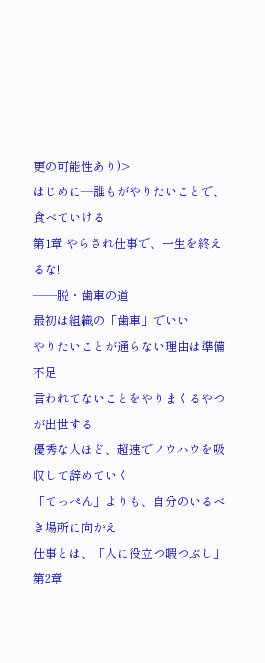更の可能性あり)>
はじめに―誰もがやりたいことで、食べていける
第1章 やらされ仕事で、一生を終えるな!
――脱・歯車の道
最初は組織の「歯車」でいい
やりたいことが通らない理由は準備不足
言われてないことをやりまくるやつが出世する
優秀な人ほど、超速でノウハウを吸収して辞めていく
「てっぺん」よりも、自分のいるべき場所に向かえ
仕事とは、「人に役立つ暇つぶし」
第2章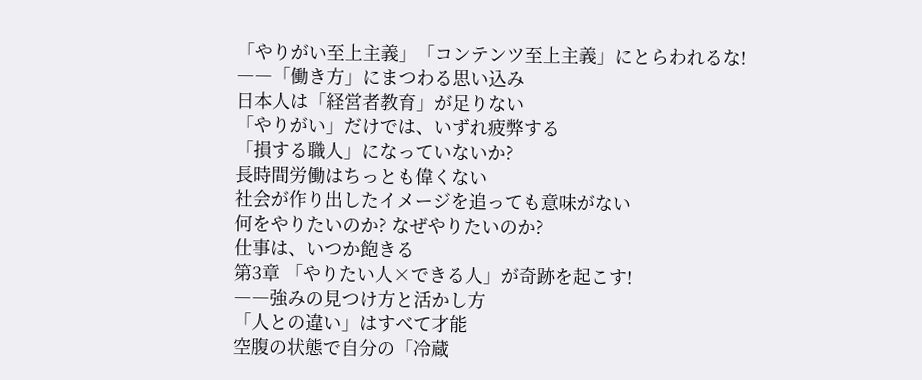「やりがい至上主義」「コンテンツ至上主義」にとらわれるな!
――「働き方」にまつわる思い込み
日本人は「経営者教育」が足りない
「やりがい」だけでは、いずれ疲弊する
「損する職人」になっていないか?
長時間労働はちっとも偉くない
社会が作り出したイメージを追っても意味がない
何をやりたいのか? なぜやりたいのか?
仕事は、いつか飽きる
第3章 「やりたい人×できる人」が奇跡を起こす!
――強みの見つけ方と活かし方
「人との違い」はすべて才能
空腹の状態で自分の「冷蔵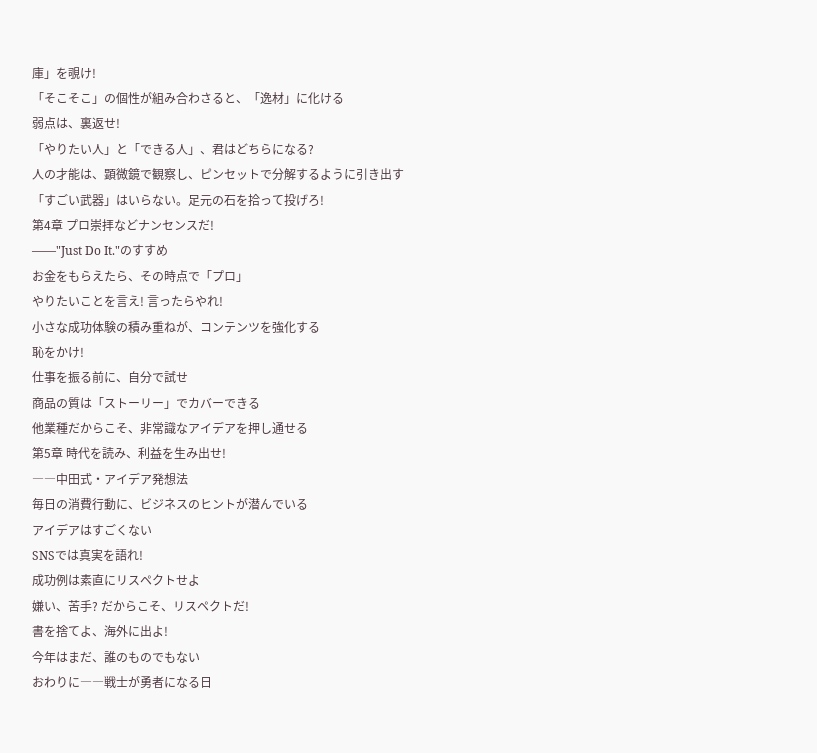庫」を覗け!
「そこそこ」の個性が組み合わさると、「逸材」に化ける
弱点は、裏返せ!
「やりたい人」と「できる人」、君はどちらになる?
人の才能は、顕微鏡で観察し、ピンセットで分解するように引き出す
「すごい武器」はいらない。足元の石を拾って投げろ!
第4章 プロ崇拝などナンセンスだ!
――"Just Do It."のすすめ
お金をもらえたら、その時点で「プロ」
やりたいことを言え! 言ったらやれ!
小さな成功体験の積み重ねが、コンテンツを強化する
恥をかけ!
仕事を振る前に、自分で試せ
商品の質は「ストーリー」でカバーできる
他業種だからこそ、非常識なアイデアを押し通せる
第5章 時代を読み、利益を生み出せ!
――中田式・アイデア発想法
毎日の消費行動に、ビジネスのヒントが潜んでいる
アイデアはすごくない
SNSでは真実を語れ!
成功例は素直にリスペクトせよ
嫌い、苦手? だからこそ、リスペクトだ!
書を捨てよ、海外に出よ!
今年はまだ、誰のものでもない
おわりに――戦士が勇者になる日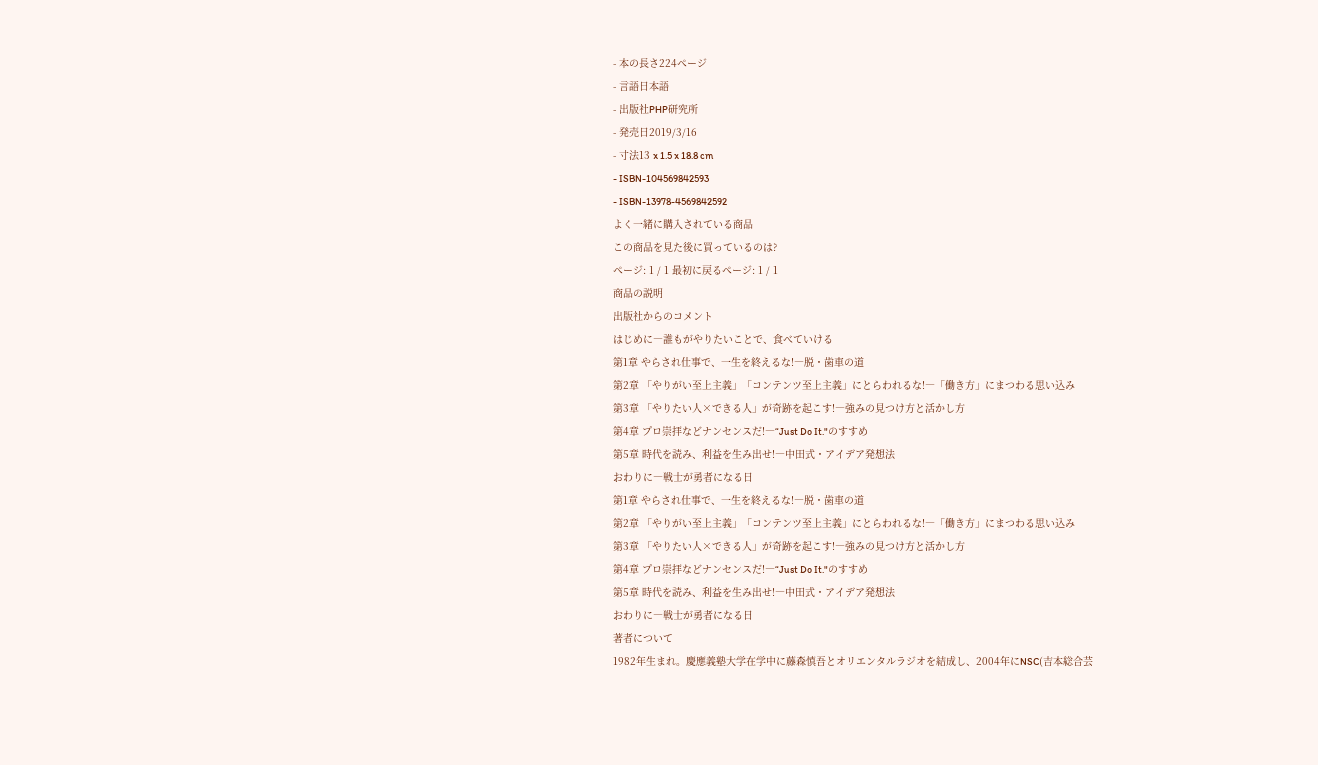- 本の長さ224ページ
- 言語日本語
- 出版社PHP研究所
- 発売日2019/3/16
- 寸法13 x 1.5 x 18.8 cm
- ISBN-104569842593
- ISBN-13978-4569842592
よく一緒に購入されている商品
この商品を見た後に買っているのは?
ページ: 1 / 1 最初に戻るページ: 1 / 1
商品の説明
出版社からのコメント
はじめに―誰もがやりたいことで、食べていける
第1章 やらされ仕事で、一生を終えるな!―脱・歯車の道
第2章 「やりがい至上主義」「コンテンツ至上主義」にとらわれるな!―「働き方」にまつわる思い込み
第3章 「やりたい人×できる人」が奇跡を起こす!―強みの見つけ方と活かし方
第4章 プロ崇拝などナンセンスだ!―“Just Do It."のすすめ
第5章 時代を読み、利益を生み出せ!―中田式・アイデア発想法
おわりに―戦士が勇者になる日
第1章 やらされ仕事で、一生を終えるな!―脱・歯車の道
第2章 「やりがい至上主義」「コンテンツ至上主義」にとらわれるな!―「働き方」にまつわる思い込み
第3章 「やりたい人×できる人」が奇跡を起こす!―強みの見つけ方と活かし方
第4章 プロ崇拝などナンセンスだ!―“Just Do It."のすすめ
第5章 時代を読み、利益を生み出せ!―中田式・アイデア発想法
おわりに―戦士が勇者になる日
著者について
1982年生まれ。慶應義塾大学在学中に藤森慎吾とオリエンタルラジオを結成し、2004年にNSC(吉本総合芸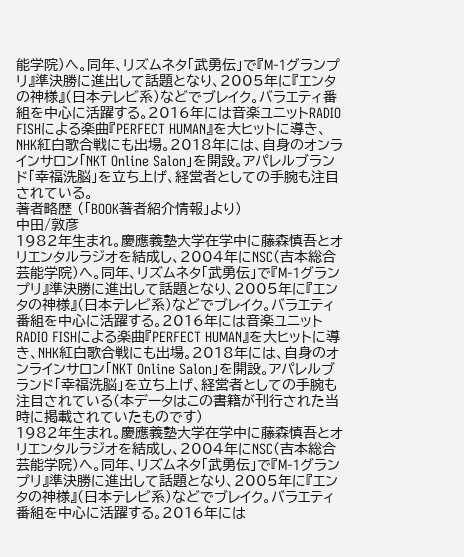能学院)へ。同年、リズムネタ「武勇伝」で『M‐1グランプリ』準決勝に進出して話題となり、2005年に『エンタの神様』(日本テレビ系)などでブレイク。バラエティ番組を中心に活躍する。2016年には音楽ユニットRADIO FISHによる楽曲『PERFECT HUMAN』を大ヒットに導き、NHK紅白歌合戦にも出場。2018年には、自身のオンラインサロン「NKT Online Salon」を開設。アパレルブランド「幸福洗脳」を立ち上げ、経営者としての手腕も注目されている。
著者略歴 (「BOOK著者紹介情報」より)
中田/敦彦
1982年生まれ。慶應義塾大学在学中に藤森慎吾とオリエンタルラジオを結成し、2004年にNSC(吉本総合芸能学院)へ。同年、リズムネタ「武勇伝」で『M‐1グランプリ』準決勝に進出して話題となり、2005年に『エンタの神様』(日本テレビ系)などでブレイク。バラエティ番組を中心に活躍する。2016年には音楽ユニットRADIO FISHによる楽曲『PERFECT HUMAN』を大ヒットに導き、NHK紅白歌合戦にも出場。2018年には、自身のオンラインサロン「NKT Online Salon」を開設。アパレルブランド「幸福洗脳」を立ち上げ、経営者としての手腕も注目されている(本データはこの書籍が刊行された当時に掲載されていたものです)
1982年生まれ。慶應義塾大学在学中に藤森慎吾とオリエンタルラジオを結成し、2004年にNSC(吉本総合芸能学院)へ。同年、リズムネタ「武勇伝」で『M‐1グランプリ』準決勝に進出して話題となり、2005年に『エンタの神様』(日本テレビ系)などでブレイク。バラエティ番組を中心に活躍する。2016年には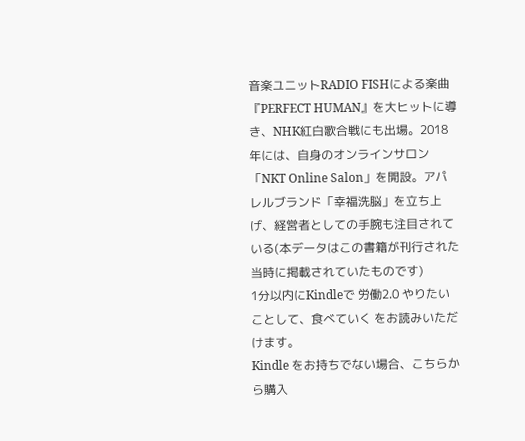音楽ユニットRADIO FISHによる楽曲『PERFECT HUMAN』を大ヒットに導き、NHK紅白歌合戦にも出場。2018年には、自身のオンラインサロン「NKT Online Salon」を開設。アパレルブランド「幸福洗脳」を立ち上げ、経営者としての手腕も注目されている(本データはこの書籍が刊行された当時に掲載されていたものです)
1分以内にKindleで 労働2.0 やりたいことして、食べていく をお読みいただけます。
Kindle をお持ちでない場合、こちらから購入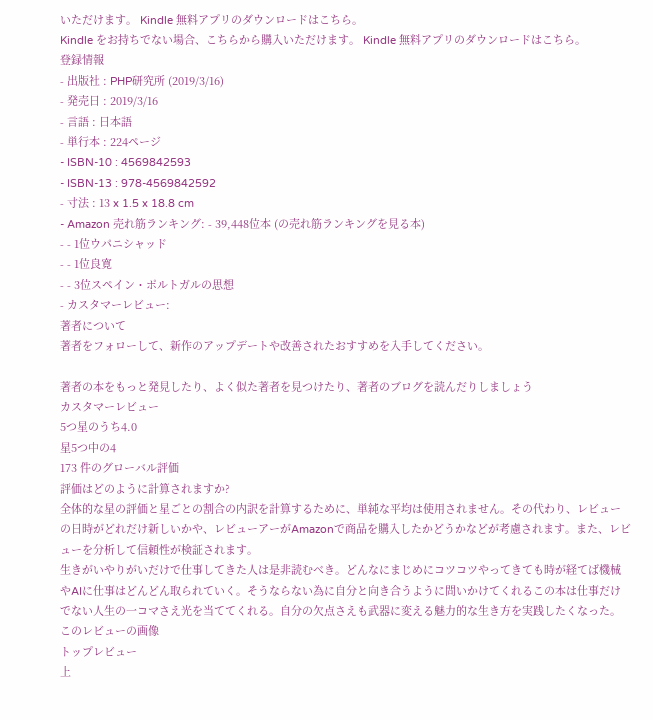いただけます。 Kindle 無料アプリのダウンロードはこちら。
Kindle をお持ちでない場合、こちらから購入いただけます。 Kindle 無料アプリのダウンロードはこちら。
登録情報
- 出版社 : PHP研究所 (2019/3/16)
- 発売日 : 2019/3/16
- 言語 : 日本語
- 単行本 : 224ページ
- ISBN-10 : 4569842593
- ISBN-13 : 978-4569842592
- 寸法 : 13 x 1.5 x 18.8 cm
- Amazon 売れ筋ランキング: - 39,448位本 (の売れ筋ランキングを見る本)
- - 1位ウパニシャッド
- - 1位良寛
- - 3位スペイン・ポルトガルの思想
- カスタマーレビュー:
著者について
著者をフォローして、新作のアップデートや改善されたおすすめを入手してください。

著者の本をもっと発見したり、よく似た著者を見つけたり、著者のブログを読んだりしましょう
カスタマーレビュー
5つ星のうち4.0
星5つ中の4
173 件のグローバル評価
評価はどのように計算されますか?
全体的な星の評価と星ごとの割合の内訳を計算するために、単純な平均は使用されません。その代わり、レビューの日時がどれだけ新しいかや、レビューアーがAmazonで商品を購入したかどうかなどが考慮されます。また、レビューを分析して信頼性が検証されます。
生きがいやりがいだけで仕事してきた人は是非読むべき。どんなにまじめにコツコツやってきても時が経てば機械やAIに仕事はどんどん取られていく。そうならない為に自分と向き合うように問いかけてくれるこの本は仕事だけでない人生の一コマさえ光を当ててくれる。自分の欠点さえも武器に変える魅力的な生き方を実践したくなった。
このレビューの画像
トップレビュー
上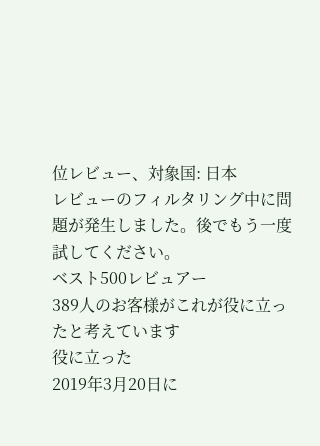位レビュー、対象国: 日本
レビューのフィルタリング中に問題が発生しました。後でもう一度試してください。
ベスト500レビュアー
389人のお客様がこれが役に立ったと考えています
役に立った
2019年3月20日に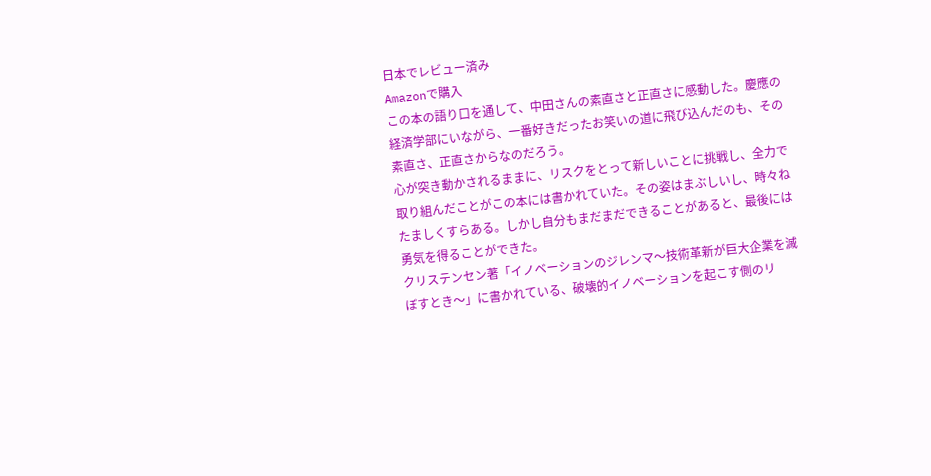日本でレビュー済み
Amazonで購入
この本の語り口を通して、中田さんの素直さと正直さに感動した。慶應の経済学部にいながら、一番好きだったお笑いの道に飛び込んだのも、その素直さ、正直さからなのだろう。
心が突き動かされるままに、リスクをとって新しいことに挑戦し、全力で取り組んだことがこの本には書かれていた。その姿はまぶしいし、時々ねたましくすらある。しかし自分もまだまだできることがあると、最後には勇気を得ることができた。
クリステンセン著「イノベーションのジレンマ〜技術革新が巨大企業を滅ぼすとき〜」に書かれている、破壊的イノベーションを起こす側のリ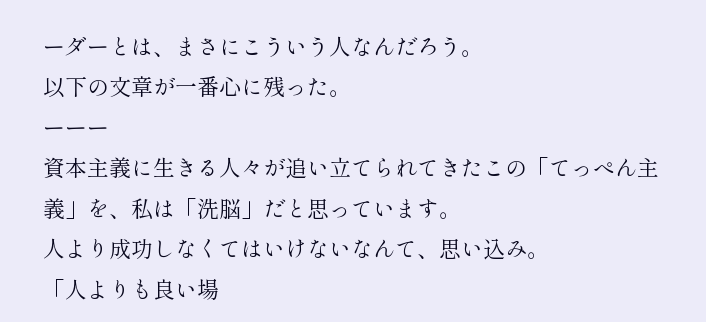ーダーとは、まさにこういう人なんだろう。
以下の文章が一番心に残った。
ーーー
資本主義に生きる人々が追い立てられてきたこの「てっぺん主義」を、私は「洗脳」だと思っています。
人より成功しなくてはいけないなんて、思い込み。
「人よりも良い場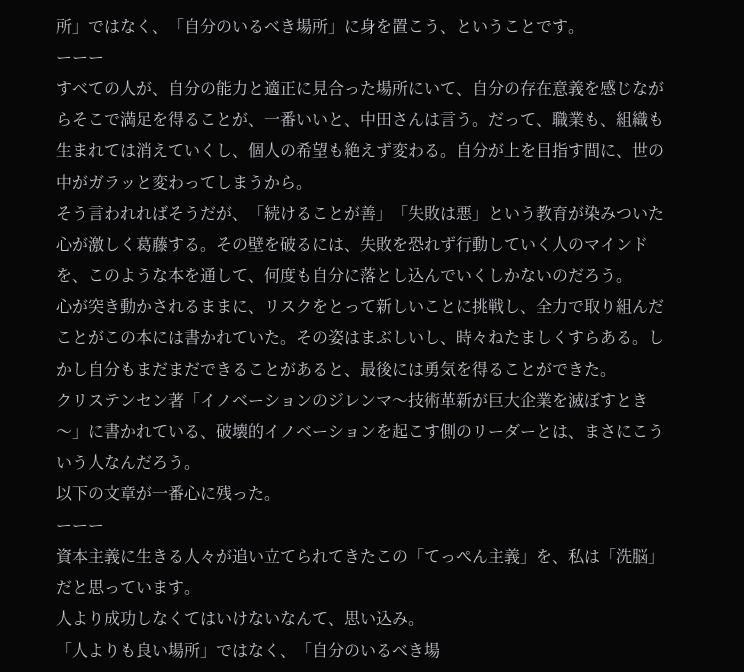所」ではなく、「自分のいるべき場所」に身を置こう、ということです。
ーーー
すべての人が、自分の能力と適正に見合った場所にいて、自分の存在意義を感じながらそこで満足を得ることが、一番いいと、中田さんは言う。だって、職業も、組織も生まれては消えていくし、個人の希望も絶えず変わる。自分が上を目指す間に、世の中がガラッと変わってしまうから。
そう言われればそうだが、「続けることが善」「失敗は悪」という教育が染みついた心が激しく葛藤する。その壁を破るには、失敗を恐れず行動していく人のマインドを、このような本を通して、何度も自分に落とし込んでいくしかないのだろう。
心が突き動かされるままに、リスクをとって新しいことに挑戦し、全力で取り組んだことがこの本には書かれていた。その姿はまぶしいし、時々ねたましくすらある。しかし自分もまだまだできることがあると、最後には勇気を得ることができた。
クリステンセン著「イノベーションのジレンマ〜技術革新が巨大企業を滅ぼすとき〜」に書かれている、破壊的イノベーションを起こす側のリーダーとは、まさにこういう人なんだろう。
以下の文章が一番心に残った。
ーーー
資本主義に生きる人々が追い立てられてきたこの「てっぺん主義」を、私は「洗脳」だと思っています。
人より成功しなくてはいけないなんて、思い込み。
「人よりも良い場所」ではなく、「自分のいるべき場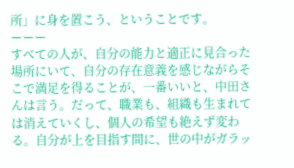所」に身を置こう、ということです。
ーーー
すべての人が、自分の能力と適正に見合った場所にいて、自分の存在意義を感じながらそこで満足を得ることが、一番いいと、中田さんは言う。だって、職業も、組織も生まれては消えていくし、個人の希望も絶えず変わる。自分が上を目指す間に、世の中がガラッ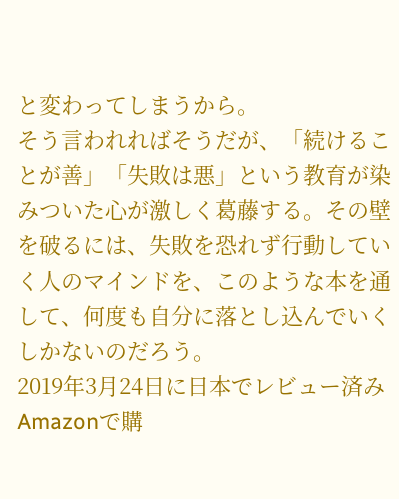と変わってしまうから。
そう言われればそうだが、「続けることが善」「失敗は悪」という教育が染みついた心が激しく葛藤する。その壁を破るには、失敗を恐れず行動していく人のマインドを、このような本を通して、何度も自分に落とし込んでいくしかないのだろう。
2019年3月24日に日本でレビュー済み
Amazonで購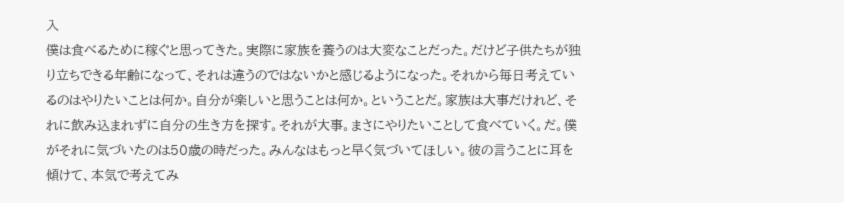入
僕は食べるために稼ぐと思ってきた。実際に家族を養うのは大変なことだった。だけど子供たちが独り立ちできる年齢になって、それは違うのではないかと感じるようになった。それから毎日考えているのはやりたいことは何か。自分が楽しいと思うことは何か。ということだ。家族は大事だけれど、それに飲み込まれずに自分の生き方を探す。それが大事。まさにやりたいことして食べていく。だ。僕がそれに気づいたのは50歳の時だった。みんなはもっと早く気づいてほしい。彼の言うことに耳を傾けて、本気で考えてみ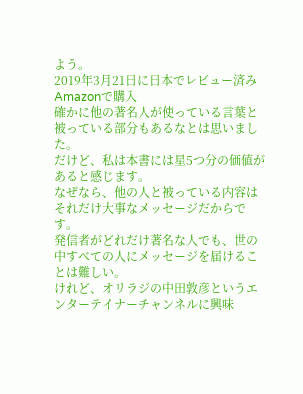よう。
2019年3月21日に日本でレビュー済み
Amazonで購入
確かに他の著名人が使っている言葉と被っている部分もあるなとは思いました。
だけど、私は本書には星5つ分の価値があると感じます。
なぜなら、他の人と被っている内容はそれだけ大事なメッセージだからです。
発信者がどれだけ著名な人でも、世の中すべての人にメッセージを届けることは難しい。
けれど、オリラジの中田敦彦というエンターテイナーチャンネルに興味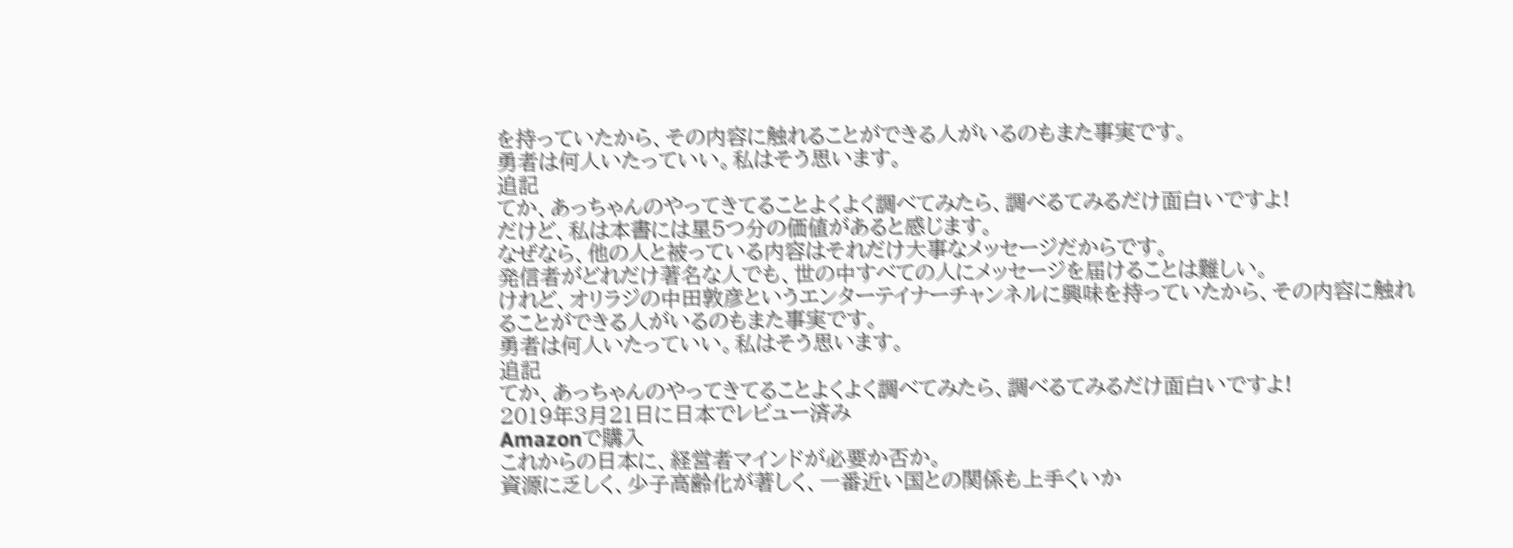を持っていたから、その内容に触れることができる人がいるのもまた事実です。
勇者は何人いたっていい。私はそう思います。
追記
てか、あっちゃんのやってきてることよくよく調べてみたら、調べるてみるだけ面白いですよ!
だけど、私は本書には星5つ分の価値があると感じます。
なぜなら、他の人と被っている内容はそれだけ大事なメッセージだからです。
発信者がどれだけ著名な人でも、世の中すべての人にメッセージを届けることは難しい。
けれど、オリラジの中田敦彦というエンターテイナーチャンネルに興味を持っていたから、その内容に触れることができる人がいるのもまた事実です。
勇者は何人いたっていい。私はそう思います。
追記
てか、あっちゃんのやってきてることよくよく調べてみたら、調べるてみるだけ面白いですよ!
2019年3月21日に日本でレビュー済み
Amazonで購入
これからの日本に、経営者マインドが必要か否か。
資源に乏しく、少子高齢化が著しく、一番近い国との関係も上手くいか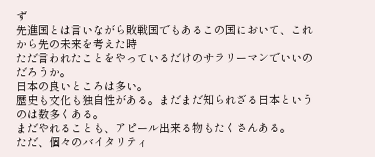ず
先進国とは言いながら敗戦国でもあるこの国において、これから先の未来を考えた時
ただ言われたことをやっているだけのサラリーマンでいいのだろうか。
日本の良いところは多い。
歴史も文化も独自性がある。まだまだ知られざる日本というのは数多くある。
まだやれることも、アピール出来る物もたくさんある。
ただ、個々のバイタリティ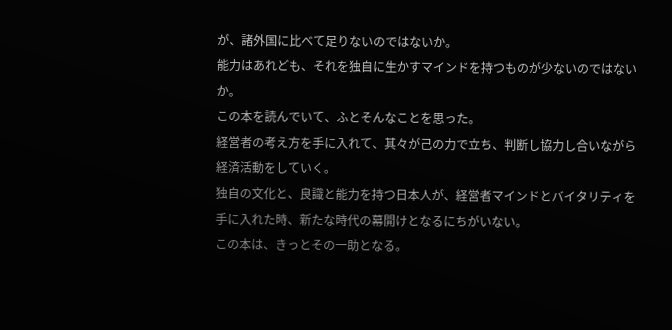が、諸外国に比べて足りないのではないか。
能力はあれども、それを独自に生かすマインドを持つものが少ないのではないか。
この本を読んでいて、ふとそんなことを思った。
経営者の考え方を手に入れて、其々が己の力で立ち、判断し協力し合いながら経済活動をしていく。
独自の文化と、良識と能力を持つ日本人が、経営者マインドとバイタリティを手に入れた時、新たな時代の幕開けとなるにちがいない。
この本は、きっとその一助となる。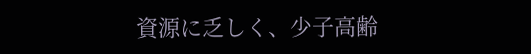資源に乏しく、少子高齢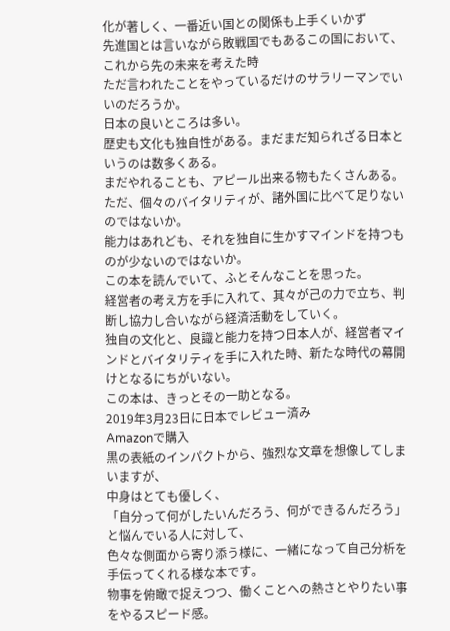化が著しく、一番近い国との関係も上手くいかず
先進国とは言いながら敗戦国でもあるこの国において、これから先の未来を考えた時
ただ言われたことをやっているだけのサラリーマンでいいのだろうか。
日本の良いところは多い。
歴史も文化も独自性がある。まだまだ知られざる日本というのは数多くある。
まだやれることも、アピール出来る物もたくさんある。
ただ、個々のバイタリティが、諸外国に比べて足りないのではないか。
能力はあれども、それを独自に生かすマインドを持つものが少ないのではないか。
この本を読んでいて、ふとそんなことを思った。
経営者の考え方を手に入れて、其々が己の力で立ち、判断し協力し合いながら経済活動をしていく。
独自の文化と、良識と能力を持つ日本人が、経営者マインドとバイタリティを手に入れた時、新たな時代の幕開けとなるにちがいない。
この本は、きっとその一助となる。
2019年3月23日に日本でレビュー済み
Amazonで購入
黒の表紙のインパクトから、強烈な文章を想像してしまいますが、
中身はとても優しく、
「自分って何がしたいんだろう、何ができるんだろう」
と悩んでいる人に対して、
色々な側面から寄り添う様に、一緒になって自己分析を手伝ってくれる様な本です。
物事を俯瞰で捉えつつ、働くことへの熱さとやりたい事をやるスピード感。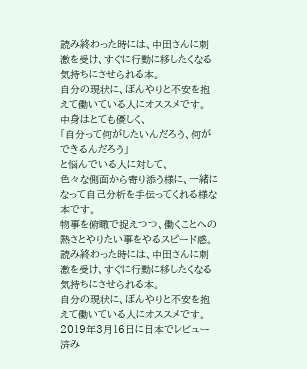読み終わった時には、中田さんに刺激を受け、すぐに行動に移したくなる気持ちにさせられる本。
自分の現状に、ぼんやりと不安を抱えて働いている人にオススメです。
中身はとても優しく、
「自分って何がしたいんだろう、何ができるんだろう」
と悩んでいる人に対して、
色々な側面から寄り添う様に、一緒になって自己分析を手伝ってくれる様な本です。
物事を俯瞰で捉えつつ、働くことへの熱さとやりたい事をやるスピード感。
読み終わった時には、中田さんに刺激を受け、すぐに行動に移したくなる気持ちにさせられる本。
自分の現状に、ぼんやりと不安を抱えて働いている人にオススメです。
2019年3月16日に日本でレビュー済み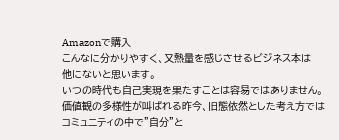Amazonで購入
こんなに分かりやすく、又熱量を感じさせるビジネス本は
他にないと思います。
いつの時代も自己実現を果たすことは容易ではありません。
価値観の多様性が叫ばれる昨今、旧態依然とした考え方では
コミュニティの中で”自分”と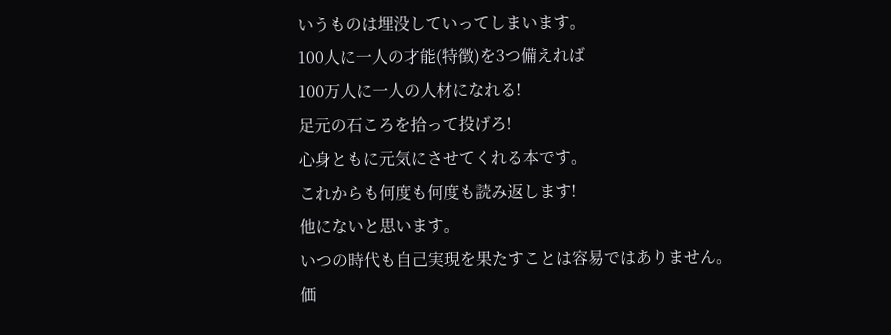いうものは埋没していってしまいます。
100人に一人の才能(特徴)を3つ備えれば
100万人に一人の人材になれる!
足元の石ころを拾って投げろ!
心身ともに元気にさせてくれる本です。
これからも何度も何度も読み返します!
他にないと思います。
いつの時代も自己実現を果たすことは容易ではありません。
価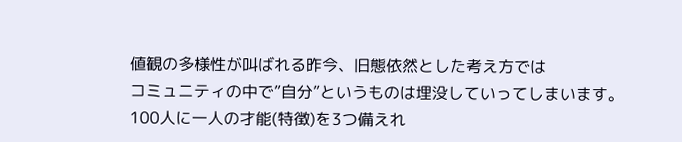値観の多様性が叫ばれる昨今、旧態依然とした考え方では
コミュニティの中で”自分”というものは埋没していってしまいます。
100人に一人の才能(特徴)を3つ備えれ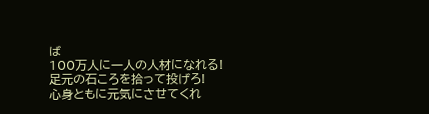ば
100万人に一人の人材になれる!
足元の石ころを拾って投げろ!
心身ともに元気にさせてくれ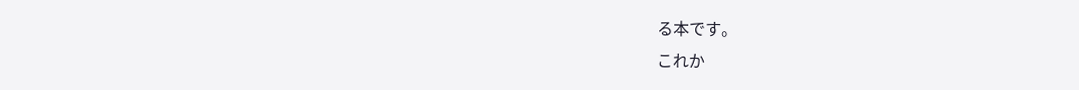る本です。
これか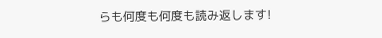らも何度も何度も読み返します!